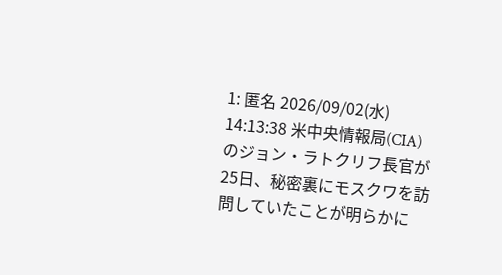1: 匿名 2026/09/02(水) 14:13:38 米中央情報局(CIA)のジョン・ラトクリフ長官が25日、秘密裏にモスクワを訪問していたことが明らかに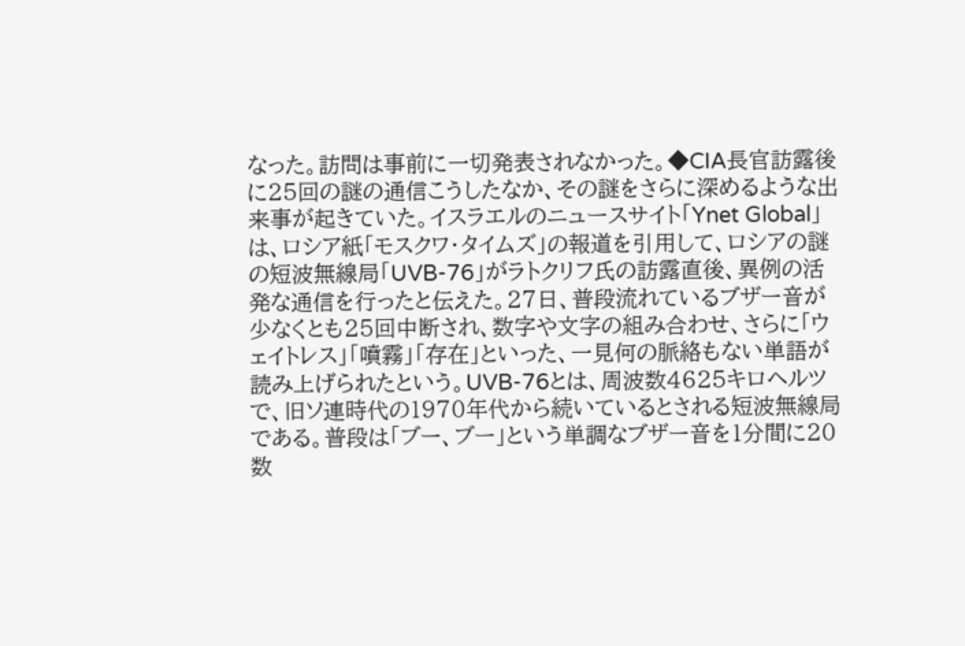なった。訪問は事前に一切発表されなかった。◆CIA長官訪露後に25回の謎の通信こうしたなか、その謎をさらに深めるような出来事が起きていた。イスラエルのニュースサイト「Ynet Global」は、ロシア紙「モスクワ・タイムズ」の報道を引用して、ロシアの謎の短波無線局「UVB-76」がラトクリフ氏の訪露直後、異例の活発な通信を行ったと伝えた。27日、普段流れているブザー音が少なくとも25回中断され、数字や文字の組み合わせ、さらに「ウェイトレス」「噴霧」「存在」といった、一見何の脈絡もない単語が読み上げられたという。UVB-76とは、周波数4625キロヘルツで、旧ソ連時代の1970年代から続いているとされる短波無線局である。普段は「ブー、ブー」という単調なブザー音を1分間に20数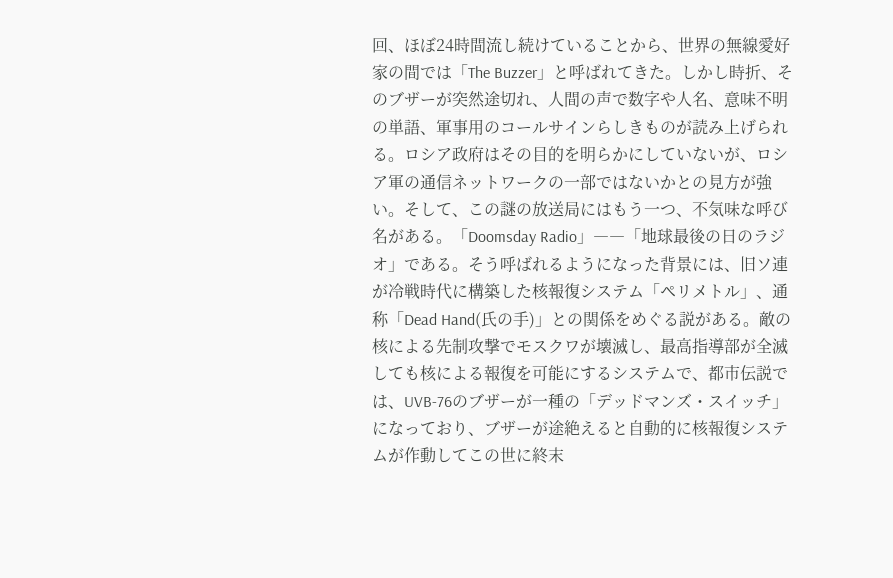回、ほぼ24時間流し続けていることから、世界の無線愛好家の間では「The Buzzer」と呼ばれてきた。しかし時折、そのブザーが突然途切れ、人間の声で数字や人名、意味不明の単語、軍事用のコールサインらしきものが読み上げられる。ロシア政府はその目的を明らかにしていないが、ロシア軍の通信ネットワークの一部ではないかとの見方が強い。そして、この謎の放送局にはもう一つ、不気味な呼び名がある。「Doomsday Radio」――「地球最後の日のラジオ」である。そう呼ばれるようになった背景には、旧ソ連が冷戦時代に構築した核報復システム「ペリメトル」、通称「Dead Hand(氏の手)」との関係をめぐる説がある。敵の核による先制攻撃でモスクワが壊滅し、最高指導部が全滅しても核による報復を可能にするシステムで、都市伝説では、UVB-76のブザーが一種の「デッドマンズ・スイッチ」になっており、ブザーが途絶えると自動的に核報復システムが作動してこの世に終末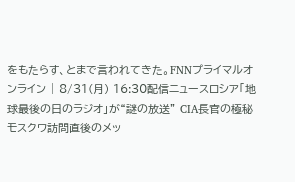をもたらす、とまで言われてきた。FNNプライマルオンライン | 8/31(月) 16:30配信ニュースロシア「地球最後の日のラジオ」が“謎の放送” CIA長官の極秘モスクワ訪問直後のメッ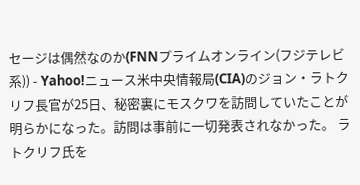セージは偶然なのか(FNNプライムオンライン(フジテレビ系)) - Yahoo!ニュース米中央情報局(CIA)のジョン・ラトクリフ長官が25日、秘密裏にモスクワを訪問していたことが明らかになった。訪問は事前に一切発表されなかった。 ラトクリフ氏を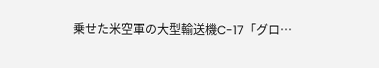乗せた米空軍の大型輸送機C-17「グロ…